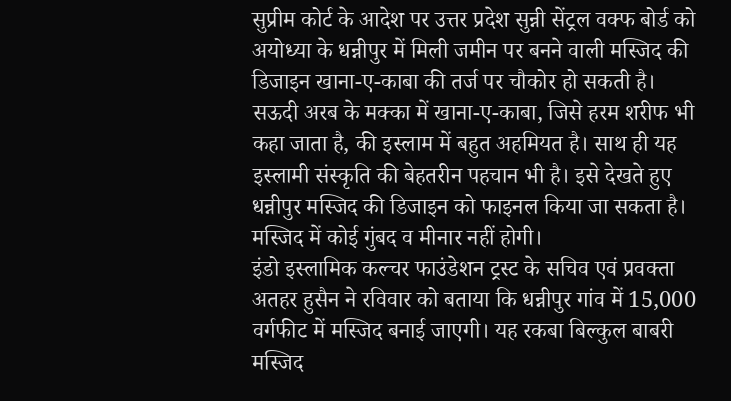सुप्रीम कोर्ट के आदेश पर उत्तर प्रदेश सुन्नी सेंट्रल वक्फ बोर्ड को अयोध्या के धन्नीपुर में मिली जमीन पर बनने वाली मस्जिद की डिजाइन खाना-ए-काबा की तर्ज पर चौकोर हो सकती है।
सऊदी अरब के मक्का में खाना-ए-काबा, जिसे हरम शरीफ भी कहा जाता है, की इस्लाम में बहुत अहमियत है। साथ ही यह इस्लामी संस्कृति की बेहतरीन पहचान भी है। इसे देखते हुए धन्नीपुर मस्जिद की डिजाइन को फाइनल किया जा सकता है। मस्जिद में कोई गुंबद व मीनार नहीं होगी।
इंडो इस्लामिक कल्चर फाउंडेशन ट्रस्ट के सचिव एवं प्रवक्ता अतहर हुसैन ने रविवार को बताया कि धन्नीपुर गांव में 15,000 वर्गफीट में मस्जिद बनाई जाएगी। यह रकबा बिल्कुल बाबरी मस्जिद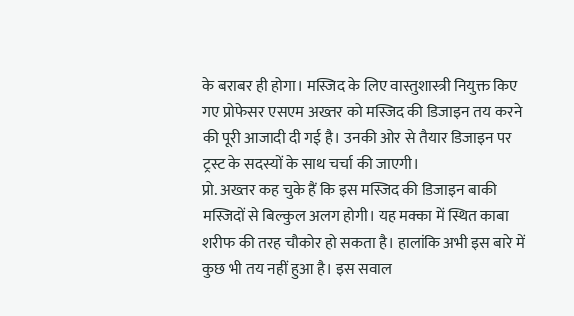के बराबर ही होगा। मस्जिद के लिए वास्तुशास्त्री नियुक्त किए गए प्रोफेसर एसएम अख्तर को मस्जिद की डिजाइन तय करने की पूरी आजादी दी गई है। उनकी ओर से तैयार डिजाइन पर ट्रस्ट के सदस्यों के साथ चर्चा की जाएगी।
प्रो. अख्तर कह चुके हैं कि इस मस्जिद की डिजाइन बाकी मस्जिदों से बिल्कुल अलग होगी। यह मक्का में स्थित काबा शरीफ की तरह चौकोर हो सकता है। हालांकि अभी इस बारे में कुछ भी तय नहीं हुआ है। इस सवाल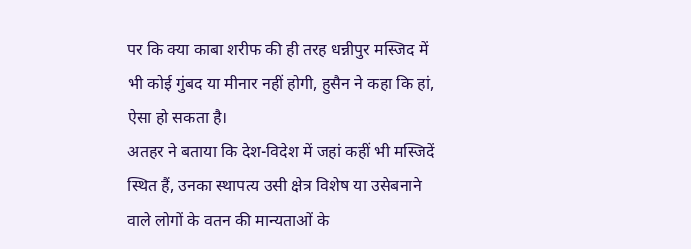पर कि क्या काबा शरीफ की ही तरह धन्नीपुर मस्जिद में भी कोई गुंबद या मीनार नहीं होगी, हुसैन ने कहा कि हां, ऐसा हो सकता है।
अतहर ने बताया कि देश-विदेश में जहां कहीं भी मस्जिदें स्थित हैं, उनका स्थापत्य उसी क्षेत्र विशेष या उसेबनाने वाले लोगों के वतन की मान्यताओं के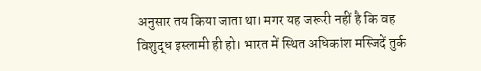अनुसार तय किया जाता था। मगर यह जरूरी नहीं है कि वह विशुद्ध इस्लामी ही हो। भारत में स्थित अधिकांश मस्जिदें तुर्क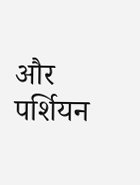और पर्शियन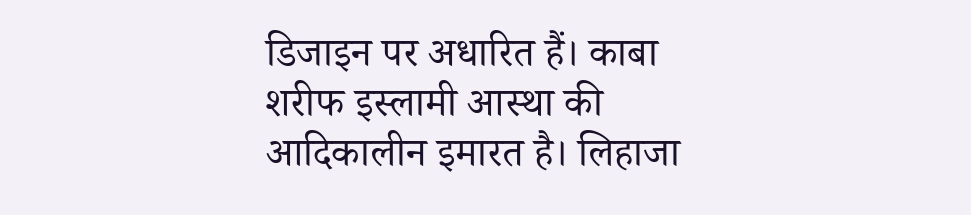डिजाइन पर अधारित हैं। काबा शरीफ इस्लामी आस्था की आदिकालीन इमारत है। लिहाजा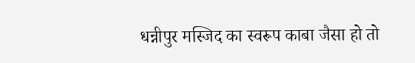धन्नीपुर मस्जिद का स्वरूप काबा जैसा हो तो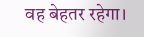वह बेहतर रहेगा।